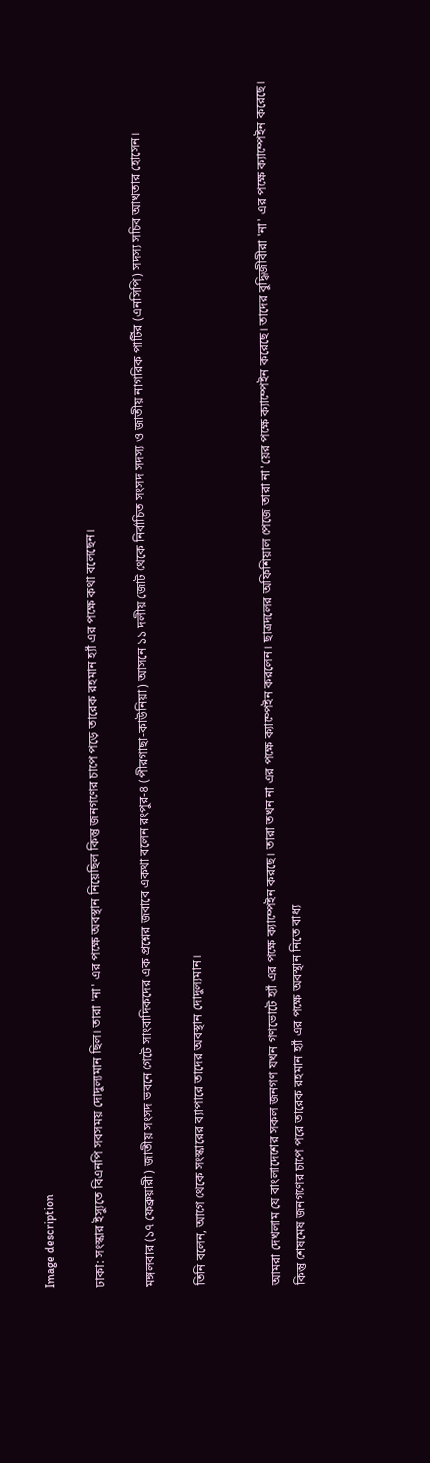Image description

ঢাকা: সংস্কার ইস্যুতে বিএনপি সবসময় দোদুল্যমান ছিল। তারা 'না' এর পক্ষে অবস্থান নিয়েছিল কিন্তু জনগণের চাপে পড়ে তারেক রহমান হ্যাঁ এর পক্ষে কথা বলেছেন।

মঙ্গলবার (১৭ ফেব্রুয়ারী) জাতীয় সংসদ ভবনে গেটে সাংবাদিকদের এক প্রশ্নের জবাবে একথা বলেন রংপুর-৪ (পীরগাছা-কাউনিয়া) আসনে ১১ দলীয় জোট থেকে নির্বাচিত সংসদ সদস্য ও জাতীয় নাগরিক পার্টির (এনসিপি) সদস্য সচিব আখতার হোসেন।

তিনি বলেন, আগে থেকে সংস্কারের ব্যাপারে তাদের অবস্থান দোদুল্যমান।


আমরা দেখলাম যে বাংলাদেশের সকল জনগণ যখন গণভোটে হ্যাঁ এর পক্ষে ক্যাম্পেইন করছে। তারা তখন না এর পক্ষে ক্যাম্পেইন করলেন। ছাত্রদলের অফিশিয়াল পেজে তারা না'য়ের পক্ষে ক্যাম্পেইন করেছে। তাদের বুদ্ধিজীবীরা 'না' এর পক্ষে ক্যাম্পেইন করেছে।
কিন্তু শেষমেষ জনগণের চাপে পরে তারেক রহমান হ্যাঁ এর পক্ষে অবস্থান নিতে বাধ্য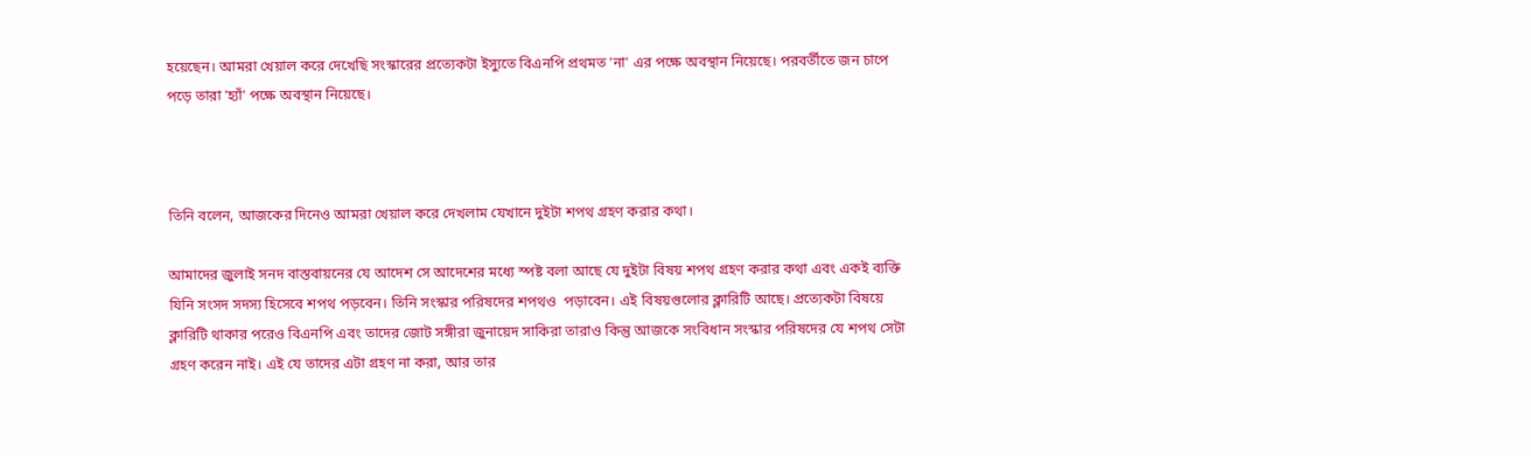হয়েছেন। আমরা খেয়াল করে দেখেছি সংস্কারের প্রত্যেকটা ইস্যুতে বিএনপি প্রথমত 'না' এর পক্ষে অবস্থান নিয়েছে। পরবর্তীতে জন চাপে পড়ে তারা 'হ্যাঁ' পক্ষে অবস্থান নিয়েছে।



তিনি বলেন, আজকের দিনেও আমরা খেয়াল করে দেখলাম যেখানে দুইটা শপথ গ্রহণ করার কথা।

আমাদের জুলাই সনদ বাস্তবায়নের যে আদেশ সে আদেশের মধ্যে স্পষ্ট বলা আছে যে দুইটা বিষয় শপথ গ্রহণ করার কথা এবং একই ব্যক্তি যিনি সংসদ সদস্য হিসেবে শপথ পড়বেন। তিনি সংস্কার পরিষদের শপথও  পড়াবেন। এই বিষয়গুলোর ক্লারিটি আছে। প্রত্যেকটা বিষয়ে ক্লারিটি থাকার পরেও বিএনপি এবং তাদের জোট সঙ্গীরা জুনায়েদ সাকিরা তারাও কিন্তু আজকে সংবিধান সংস্কার পরিষদের যে শপথ সেটা গ্রহণ করেন নাই। এই যে তাদের এটা গ্রহণ না করা, আর তার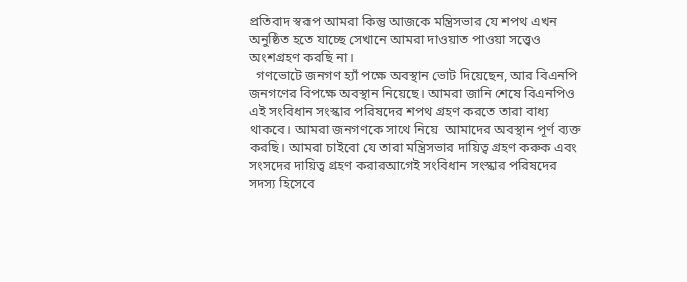প্রতিবাদ স্বরূপ আমরা কিন্তু আজকে মন্ত্রিসভার যে শপথ এখন অনুষ্ঠিত হতে যাচ্ছে সেখানে আমরা দাওয়াত পাওয়া সত্ত্বেও অংশগ্রহণ করছি না।
  গণভোটে জনগণ হ্যাঁ পক্ষে অবস্থান ভোট দিয়েছেন, আর বিএনপি জনগণের বিপক্ষে অবস্থান নিয়েছে। আমরা জানি শেষে বিএনপিও এই সংবিধান সংস্কার পরিষদের শপথ গ্রহণ করতে তারা বাধ্য থাকবে। আমরা জনগণকে সাথে নিয়ে  আমাদের অবস্থান পূর্ণ ব্যক্ত করছি। আমরা চাইবো যে তারা মন্ত্রিসভার দায়িত্ব গ্রহণ করুক এবং সংসদের দায়িত্ব গ্রহণ করারআগেই সংবিধান সংস্কার পরিষদের সদস্য হিসেবে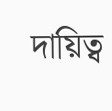দায়িত্ব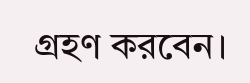গ্রহণ করবেন।